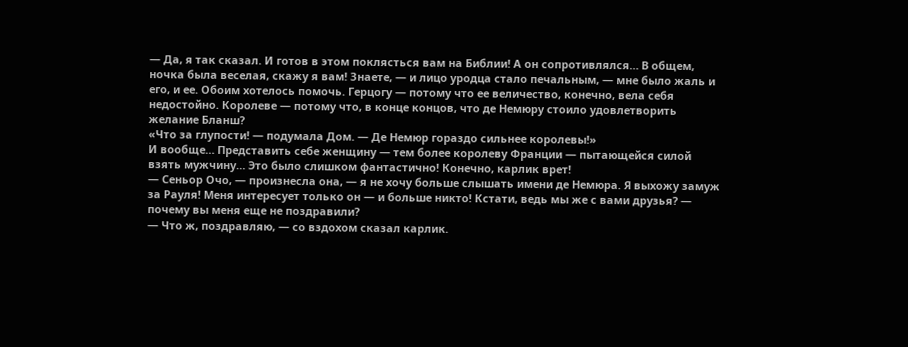— Да, я так сказал. И готов в этом поклясться вам на Библии! А он сопротивлялся… В общем, ночка была веселая, скажу я вам! Знаете, — и лицо уродца стало печальным, — мне было жаль и его, и ее. Обоим хотелось помочь. Герцогу — потому что ее величество, конечно, вела себя недостойно. Королеве — потому что, в конце концов, что де Немюру стоило удовлетворить желание Бланш?
«Что за глупости! — подумала Дом. — Де Немюр гораздо сильнее королевы!»
И вообще… Представить себе женщину — тем более королеву Франции — пытающейся силой взять мужчину… Это было слишком фантастично! Конечно, карлик врет!
— Сеньор Очо, — произнесла она, — я не хочу больше слышать имени де Немюра. Я выхожу замуж за Рауля! Меня интересует только он — и больше никто! Кстати, ведь мы же с вами друзья? — почему вы меня еще не поздравили?
— Что ж, поздравляю, — со вздохом сказал карлик.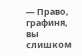— Право, графиня, вы слишком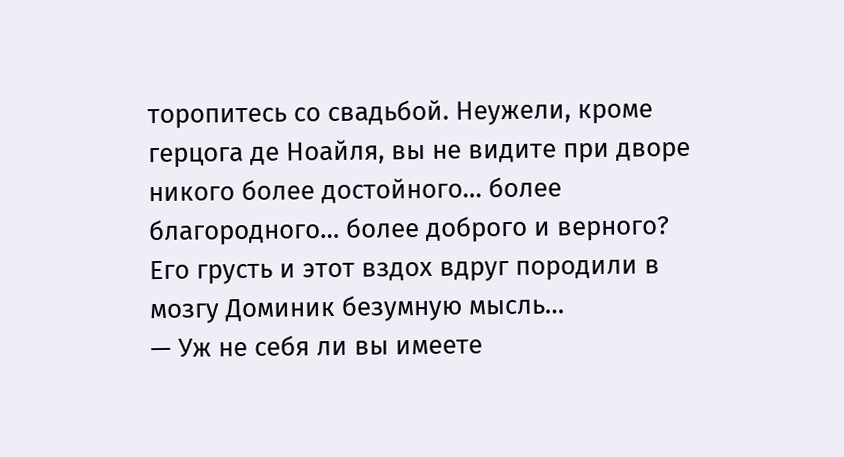торопитесь со свадьбой. Неужели, кроме герцога де Ноайля, вы не видите при дворе никого более достойного… более благородного… более доброго и верного?
Его грусть и этот вздох вдруг породили в мозгу Доминик безумную мысль…
— Уж не себя ли вы имеете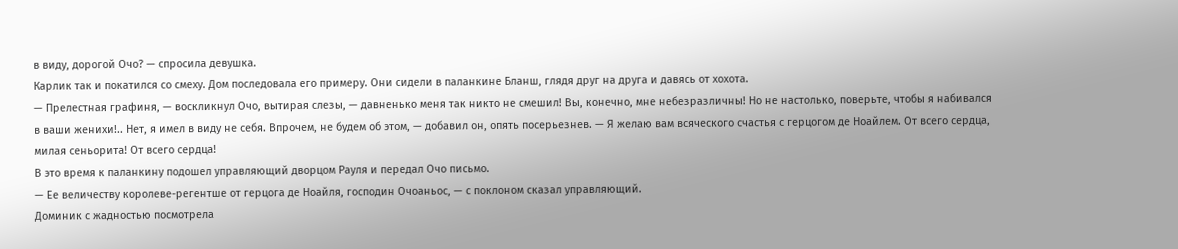в виду, дорогой Очо? — спросила девушка.
Карлик так и покатился со смеху. Дом последовала его примеру. Они сидели в паланкине Бланш, глядя друг на друга и давясь от хохота.
— Прелестная графиня, — воскликнул Очо, вытирая слезы, — давненько меня так никто не смешил! Вы, конечно, мне небезразличны! Но не настолько, поверьте, чтобы я набивался в ваши женихи!.. Нет, я имел в виду не себя. Впрочем, не будем об этом, — добавил он, опять посерьезнев. — Я желаю вам всяческого счастья с герцогом де Ноайлем. От всего сердца, милая сеньорита! От всего сердца!
В это время к паланкину подошел управляющий дворцом Рауля и передал Очо письмо.
— Ее величеству королеве-регентше от герцога де Ноайля, господин Очоаньос, — с поклоном сказал управляющий.
Доминик с жадностью посмотрела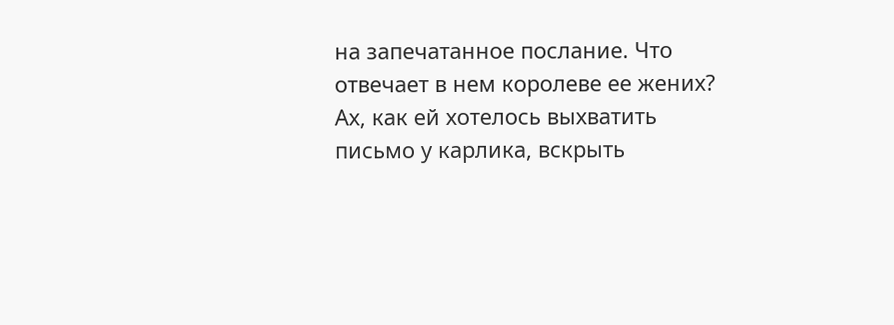на запечатанное послание. Что отвечает в нем королеве ее жених? Ах, как ей хотелось выхватить письмо у карлика, вскрыть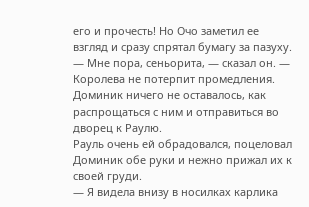его и прочесть! Но Очо заметил ее взгляд и сразу спрятал бумагу за пазуху.
— Мне пора, сеньорита, — сказал он. — Королева не потерпит промедления.
Доминик ничего не оставалось, как распрощаться с ним и отправиться во дворец к Раулю.
Рауль очень ей обрадовался, поцеловал Доминик обе руки и нежно прижал их к своей груди.
— Я видела внизу в носилках карлика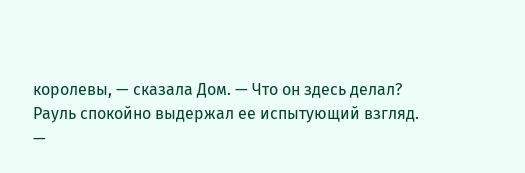королевы, — сказала Дом. — Что он здесь делал?
Рауль спокойно выдержал ее испытующий взгляд.
—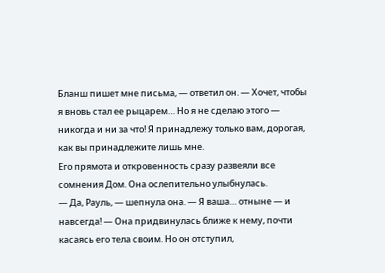Бланш пишет мне письма, — ответил он. — Хочет, чтобы я вновь стал ее рыцарем… Но я не сделаю этого — никогда и ни за что! Я принадлежу только вам, дорогая, как вы принадлежите лишь мне.
Его прямота и откровенность сразу развеяли все сомнения Дом. Она ослепительно улыбнулась.
— Да, Рауль, — шепнула она. — Я ваша… отныне — и навсегда! — Она придвинулась ближе к нему, почти касаясь его тела своим. Но он отступил,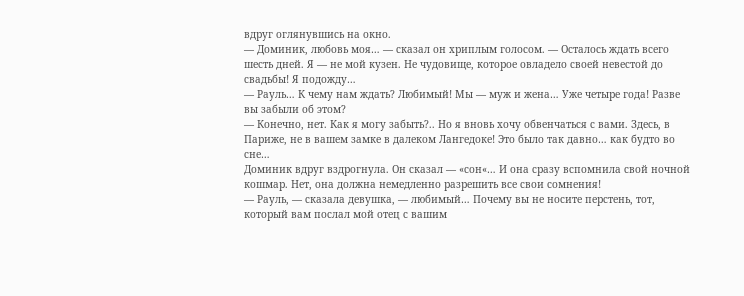вдруг оглянувшись на окно.
— Доминик, любовь моя… — сказал он хриплым голосом. — Осталось ждать всего шесть дней. Я — не мой кузен. Не чудовище, которое овладело своей невестой до свадьбы! Я подожду…
— Рауль… К чему нам ждать? Любимый! Мы — муж и жена… Уже четыре года! Разве вы забыли об этом?
— Конечно, нет. Как я могу забыть?.. Но я вновь хочу обвенчаться с вами. Здесь, в Париже, не в вашем замке в далеком Лангедоке! Это было так давно… как будто во сне…
Доминик вдруг вздрогнула. Он сказал — «сон«… И она сразу вспомнила свой ночной кошмар. Нет, она должна немедленно разрешить все свои сомнения!
— Рауль, — сказала девушка, — любимый… Почему вы не носите перстень, тот, который вам послал мой отец с вашим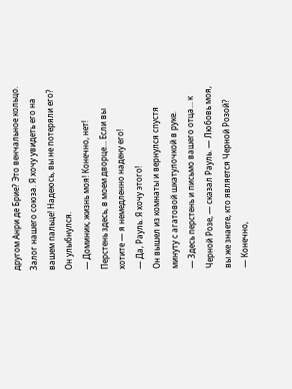другом Анри де Брие? Это венчальное кольцо. Залог нашего союза. Я хочу увидеть его на вашем пальце! Надеюсь, вы не потеряли его?
Он улыбнулся.
— Доминик, жизнь моя! Конечно, нет! Перстень здесь, в моем дворце… Если вы хотите — я немедленно надену его!
— Да, Рауль. Я хочу этого!
Он вышел из комнаты и вернулся спустя минуту с агатовой шкатулочкой в руке.
— Здесь перстень и письмо вашего отца… к Черной Розе, — сказал Рауль. — Любовь моя, вы же знаете, кто является Черной Розой?
— Конечно,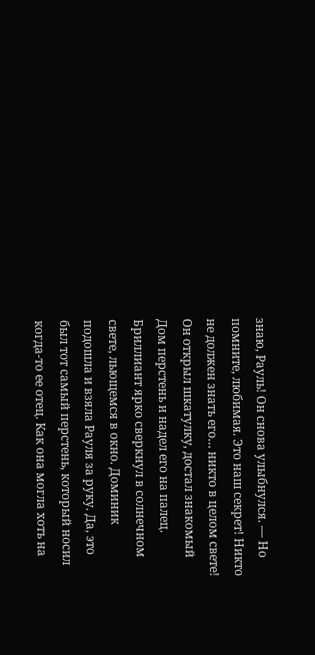знаю, Рауль! Он снова улыбнулся. — Но помните, любимая. Это наш секрет! Никто не должен знать его… никто в целом свете!
Он открыл шкатулку, достал знакомый Дом перстень и надел его на палец. Бриллиант ярко сверкнул в солнечном свете, льющемся в окно. Доминик подошла и взяла Рауля за руку. Да, это был тот самый перстень, который носил когда-то ее отец. Как она могла хоть на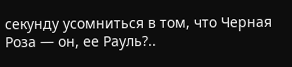секунду усомниться в том, что Черная Роза — он, ее Рауль?..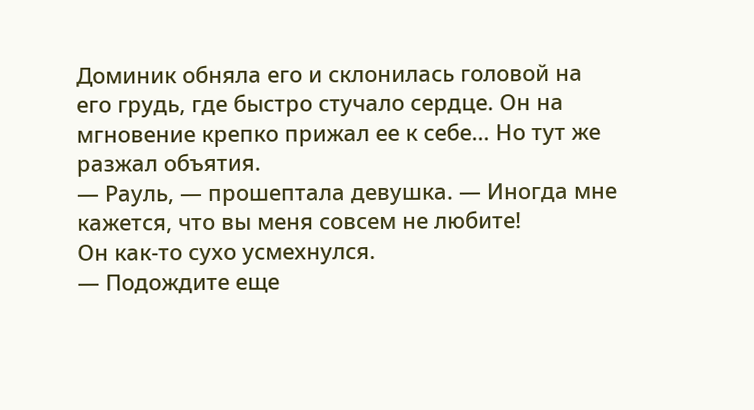Доминик обняла его и склонилась головой на его грудь, где быстро стучало сердце. Он на мгновение крепко прижал ее к себе… Но тут же разжал объятия.
— Рауль, — прошептала девушка. — Иногда мне кажется, что вы меня совсем не любите!
Он как-то сухо усмехнулся.
— Подождите еще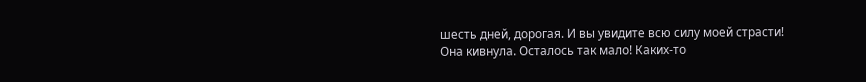шесть дней, дорогая. И вы увидите всю силу моей страсти!
Она кивнула. Осталось так мало! Каких-то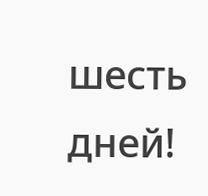шесть дней!